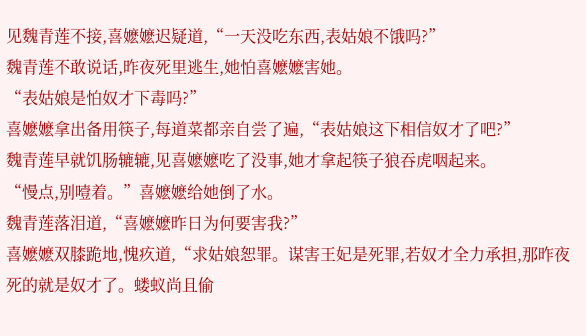见魏青莲不接,喜嬷嬷迟疑道,“一天没吃东西,表姑娘不饿吗?”
魏青莲不敢说话,昨夜死里逃生,她怕喜嬷嬷害她。
“表姑娘是怕奴才下毒吗?”
喜嬷嬷拿出备用筷子,每道菜都亲自尝了遍,“表姑娘这下相信奴才了吧?”
魏青莲早就饥肠辘辘,见喜嬷嬷吃了没事,她才拿起筷子狼吞虎咽起来。
“慢点,别噎着。”喜嬷嬷给她倒了水。
魏青莲落泪道,“喜嬷嬷昨日为何要害我?”
喜嬷嬷双膝跪地,愧疚道,“求姑娘恕罪。谋害王妃是死罪,若奴才全力承担,那昨夜死的就是奴才了。蝼蚁尚且偷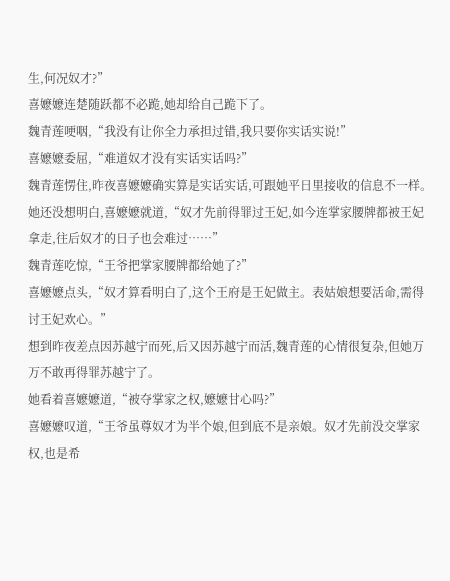生,何况奴才?”
喜嬷嬷连楚随跃都不必跪,她却给自己跪下了。
魏青莲哽咽,“我没有让你全力承担过错,我只要你实话实说!”
喜嬷嬷委屈,“难道奴才没有实话实话吗?”
魏青莲愣住,昨夜喜嬷嬷确实算是实话实话,可跟她平日里接收的信息不一样。
她还没想明白,喜嬷嬷就道,“奴才先前得罪过王妃,如今连掌家腰牌都被王妃拿走,往后奴才的日子也会难过……”
魏青莲吃惊,“王爷把掌家腰牌都给她了?”
喜嬷嬷点头,“奴才算看明白了,这个王府是王妃做主。表姑娘想要活命,需得讨王妃欢心。”
想到昨夜差点因苏越宁而死,后又因苏越宁而活,魏青莲的心情很复杂,但她万万不敢再得罪苏越宁了。
她看着喜嬷嬷道,“被夺掌家之权,嬷嬷甘心吗?”
喜嬷嬷叹道,“王爷虽尊奴才为半个娘,但到底不是亲娘。奴才先前没交掌家权,也是希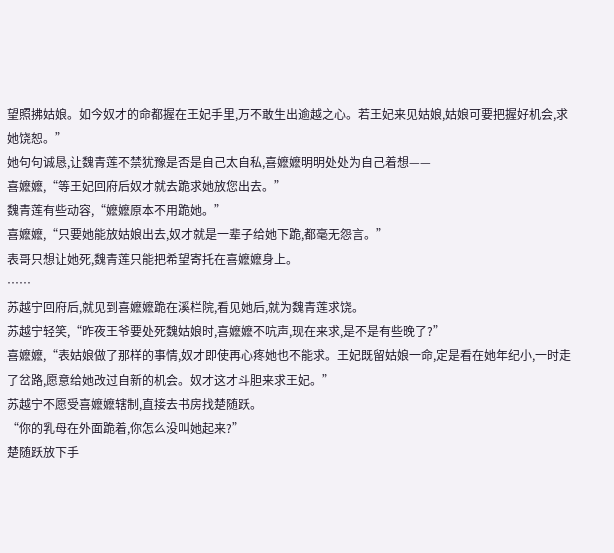望照拂姑娘。如今奴才的命都握在王妃手里,万不敢生出逾越之心。若王妃来见姑娘,姑娘可要把握好机会,求她饶恕。”
她句句诚恳,让魏青莲不禁犹豫是否是自己太自私,喜嬷嬷明明处处为自己着想——
喜嬷嬷,“等王妃回府后奴才就去跪求她放您出去。”
魏青莲有些动容,“嬷嬷原本不用跪她。”
喜嬷嬷,“只要她能放姑娘出去,奴才就是一辈子给她下跪,都毫无怨言。”
表哥只想让她死,魏青莲只能把希望寄托在喜嬷嬷身上。
……
苏越宁回府后,就见到喜嬷嬷跪在溪栏院,看见她后,就为魏青莲求饶。
苏越宁轻笑,“昨夜王爷要处死魏姑娘时,喜嬷嬷不吭声,现在来求,是不是有些晚了?”
喜嬷嬷,“表姑娘做了那样的事情,奴才即使再心疼她也不能求。王妃既留姑娘一命,定是看在她年纪小,一时走了岔路,愿意给她改过自新的机会。奴才这才斗胆来求王妃。”
苏越宁不愿受喜嬷嬷辖制,直接去书房找楚随跃。
“你的乳母在外面跪着,你怎么没叫她起来?”
楚随跃放下手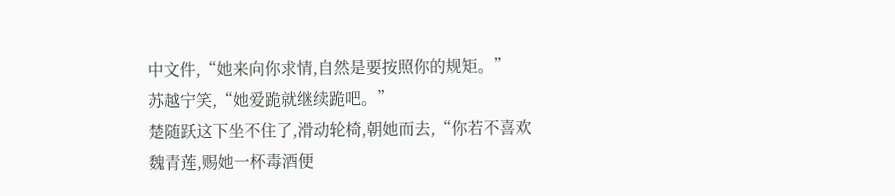中文件,“她来向你求情,自然是要按照你的规矩。”
苏越宁笑,“她爱跪就继续跪吧。”
楚随跃这下坐不住了,滑动轮椅,朝她而去,“你若不喜欢魏青莲,赐她一杯毒酒便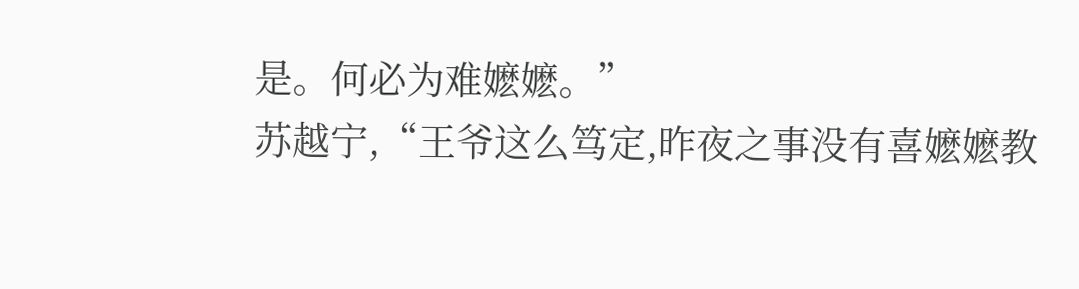是。何必为难嬷嬷。”
苏越宁,“王爷这么笃定,昨夜之事没有喜嬷嬷教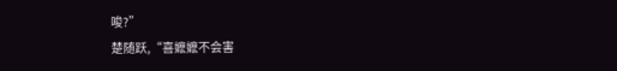唆?”
楚随跃,“喜嬷嬷不会害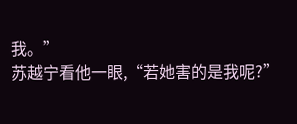我。”
苏越宁看他一眼,“若她害的是我呢?”